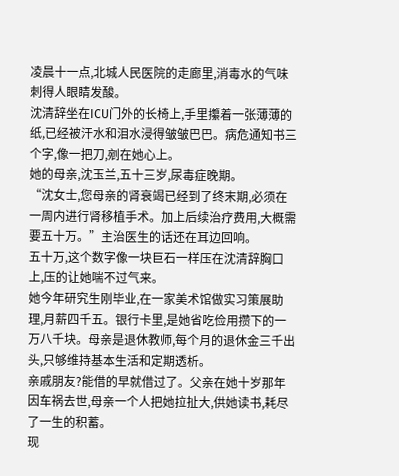凌晨十一点,北城人民医院的走廊里,消毒水的气味刺得人眼睛发酸。
沈清辞坐在ICU门外的长椅上,手里攥着一张薄薄的纸,已经被汗水和泪水浸得皱皱巴巴。病危通知书三个字,像一把刀,剜在她心上。
她的母亲,沈玉兰,五十三岁,尿毒症晚期。
“沈女士,您母亲的肾衰竭已经到了终末期,必须在一周内进行肾移植手术。加上后续治疗费用,大概需要五十万。”主治医生的话还在耳边回响。
五十万,这个数字像一块巨石一样压在沈清辞胸口上,压的让她喘不过气来。
她今年研究生刚毕业,在一家美术馆做实习策展助理,月薪四千五。银行卡里,是她省吃俭用攒下的一万八千块。母亲是退休教师,每个月的退休金三千出头,只够维持基本生活和定期透析。
亲戚朋友?能借的早就借过了。父亲在她十岁那年因车祸去世,母亲一个人把她拉扯大,供她读书,耗尽了一生的积蓄。
现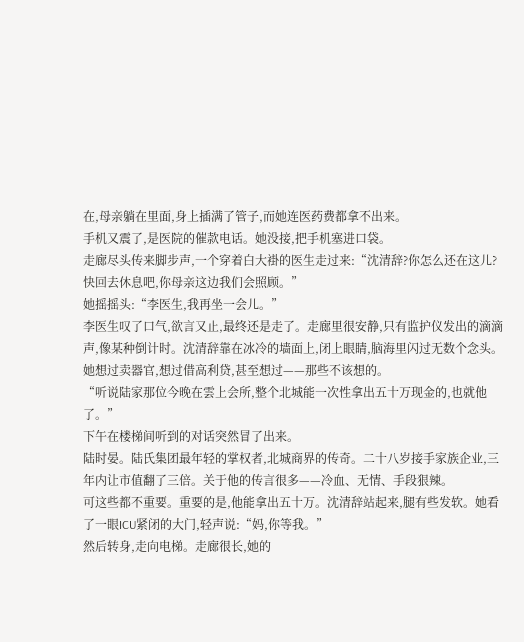在,母亲躺在里面,身上插满了管子,而她连医药费都拿不出来。
手机又震了,是医院的催款电话。她没接,把手机塞进口袋。
走廊尽头传来脚步声,一个穿着白大褂的医生走过来:“沈清辞?你怎么还在这儿?快回去休息吧,你母亲这边我们会照顾。”
她摇摇头:“李医生,我再坐一会儿。”
李医生叹了口气,欲言又止,最终还是走了。走廊里很安静,只有监护仪发出的滴滴声,像某种倒计时。沈清辞靠在冰冷的墙面上,闭上眼睛,脑海里闪过无数个念头。她想过卖器官,想过借高利贷,甚至想过——那些不该想的。
“听说陆家那位今晚在雲上会所,整个北城能一次性拿出五十万现金的,也就他了。”
下午在楼梯间听到的对话突然冒了出来。
陆时晏。陆氏集团最年轻的掌权者,北城商界的传奇。二十八岁接手家族企业,三年内让市值翻了三倍。关于他的传言很多——冷血、无情、手段狠辣。
可这些都不重要。重要的是,他能拿出五十万。沈清辞站起来,腿有些发软。她看了一眼ICU紧闭的大门,轻声说:“妈,你等我。”
然后转身,走向电梯。走廊很长,她的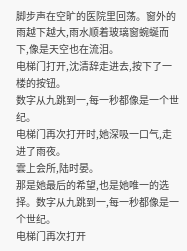脚步声在空旷的医院里回荡。窗外的雨越下越大,雨水顺着玻璃窗蜿蜒而下,像是天空也在流泪。
电梯门打开,沈清辞走进去,按下了一楼的按钮。
数字从九跳到一,每一秒都像是一个世纪。
电梯门再次打开时,她深吸一口气,走进了雨夜。
雲上会所,陆时晏。
那是她最后的希望,也是她唯一的选择。数字从九跳到一,每一秒都像是一个世纪。
电梯门再次打开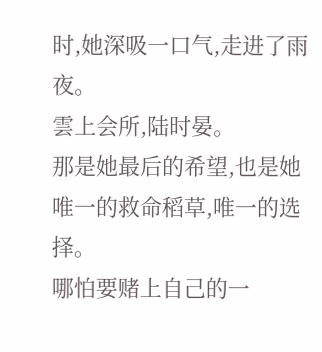时,她深吸一口气,走进了雨夜。
雲上会所,陆时晏。
那是她最后的希望,也是她唯一的救命稻草,唯一的选择。
哪怕要赌上自己的一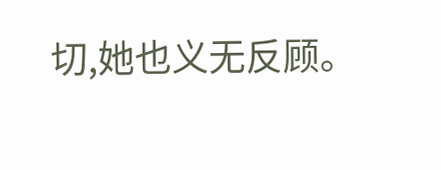切,她也义无反顾。